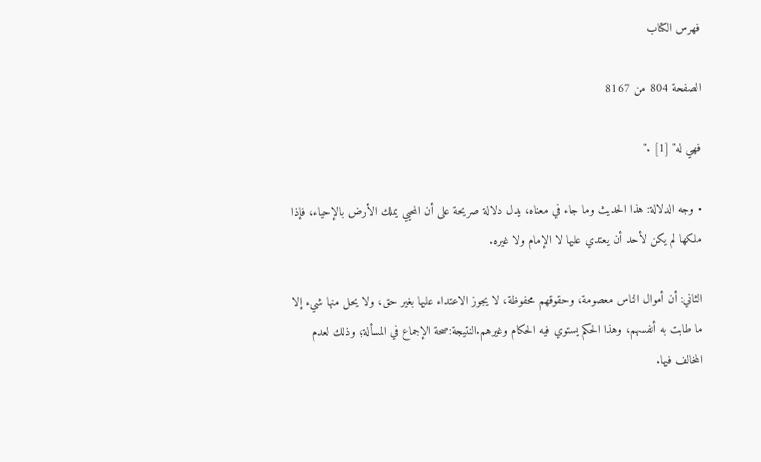فهرس الكتاب

الصفحة 804 من 8167

فهي له" [1] ."

• وجه الدلالة: هذا الحديث وما جاء في معناه، يدل دلالة صريحة على أن المحيي يملك الأرض بالإحياء، فإذا ملكها لم يكن لأحد أن يعتدي عليها لا الإمام ولا غيره.

الثاني: أن أموال الناس معصومة، وحقوقهم محفوظة، لا يجوز الاعتداء عليها بغير حق، ولا يحل منها شيء إلا ما طابت به أنفسهم، وهذا الحكم يستوي فيه الحكام وغيرهم.النتيجة:صحة الإجماع في المسألة؛ وذلك لعدم المخالف فيها.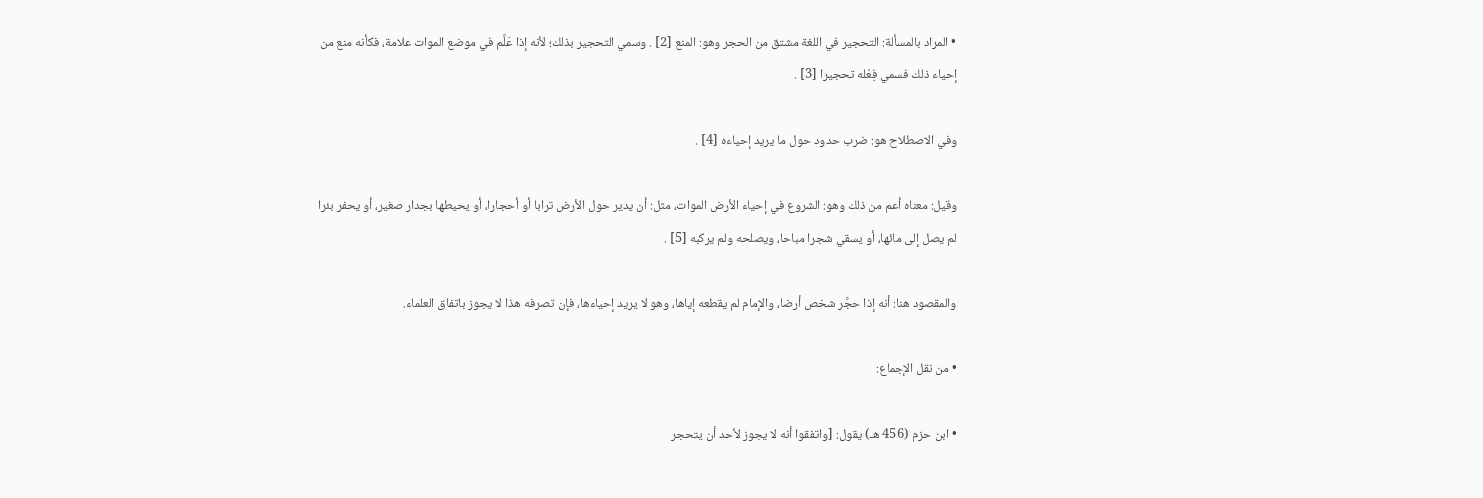• المراد بالمسألة: التحجير في اللغة مشتق من الحجر وهو: المنع [2] . وسمي التحجير بذلك؛ لأنه إذا عَلَّم في موضع الموات علامة، فكأنه منع من إحياء ذلك فسمي فِعْله تحجيرا [3] .

وفي الاصطلاح هو: ضرب حدود حول ما يريد إحياءه [4] .

وقيل: معناه أعم من ذلك وهو: الشروع في إحياء الأرض الموات، مثل: أن يدير حول الأرض ترابا أو أحجارا، أو يحيطها بجدار صغير، أو يحفر بئرا لم يصل إلى مائها، أو يسقي شجرا مباحا، ويصلحه ولم يركبه [5] .

والمقصود هنا: أنه إذا حجَّر شخص أرضا، والإمام لم يقطعه إياها، وهو لا يريد إحياءها، فإن تصرفه هذا لا يجوز باتفاق العلماء.

• من نقل الإجماع:

• ابن حزم (456 هـ) يقول: [واتفقوا أنه لا يجوز لأحد أن يتحجر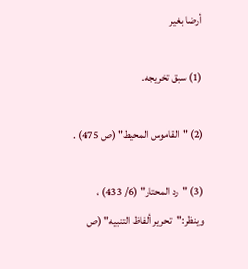أرضا بغير

(1) سبق تخريجه.

(2) "القاموس المحيط" (ص 475) .

(3) "رد المحتار" (6/ 433) ، وينظر:"تحرير ألفاظ التنبيه" (ص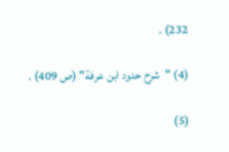232) .

(4) "شرح حدود ابن عرفة" (ص 409) .

(5)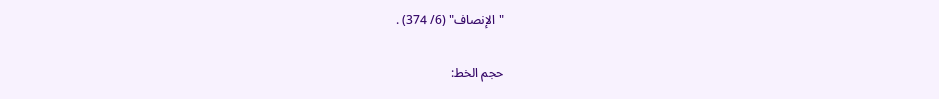"الإنصاف" (6/ 374) .

حجم الخط: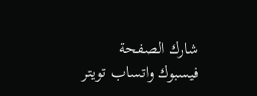شارك الصفحة
فيسبوك واتساب تويتر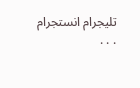تليجرام انستجرام
. . .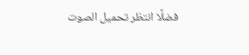فضلًا انتظر تحميل الصوت